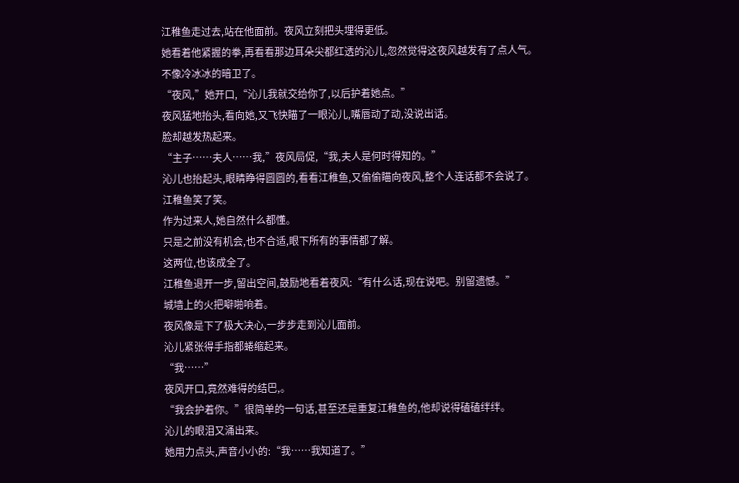江稚鱼走过去,站在他面前。夜风立刻把头埋得更低。
她看着他紧握的拳,再看看那边耳朵尖都红透的沁儿,忽然觉得这夜风越发有了点人气。
不像冷冰冰的暗卫了。
“夜风,”她开口,“沁儿我就交给你了,以后护着她点。”
夜风猛地抬头,看向她,又飞快瞄了一眼沁儿,嘴唇动了动,没说出话。
脸却越发热起来。
“主子……夫人……我,”夜风局促,“我,夫人是何时得知的。”
沁儿也抬起头,眼睛睁得圆圆的,看看江稚鱼,又偷偷瞄向夜风,整个人连话都不会说了。
江稚鱼笑了笑。
作为过来人,她自然什么都懂。
只是之前没有机会,也不合适,眼下所有的事情都了解。
这两位,也该成全了。
江稚鱼退开一步,留出空间,鼓励地看着夜风:“有什么话,现在说吧。别留遗憾。”
城墙上的火把噼啪响着。
夜风像是下了极大决心,一步步走到沁儿面前。
沁儿紧张得手指都蜷缩起来。
“我……”
夜风开口,竟然难得的结巴,。
“我会护着你。”很简单的一句话,甚至还是重复江稚鱼的,他却说得磕磕绊绊。
沁儿的眼泪又涌出来。
她用力点头,声音小小的:“我……我知道了。”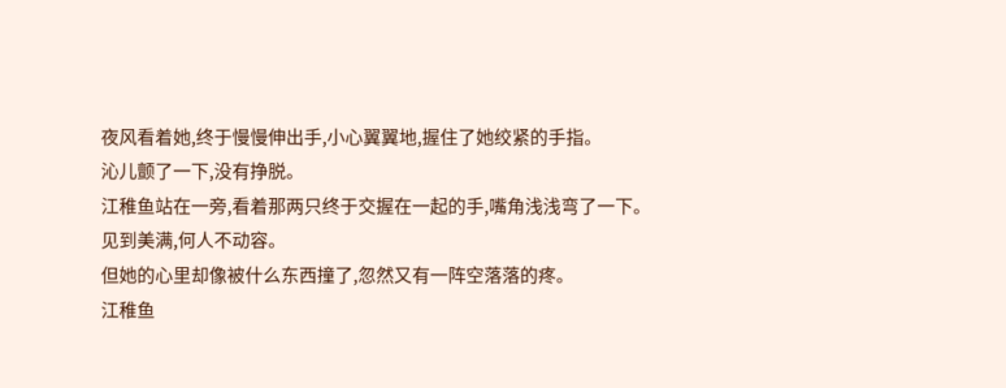夜风看着她,终于慢慢伸出手,小心翼翼地,握住了她绞紧的手指。
沁儿颤了一下,没有挣脱。
江稚鱼站在一旁,看着那两只终于交握在一起的手,嘴角浅浅弯了一下。
见到美满,何人不动容。
但她的心里却像被什么东西撞了,忽然又有一阵空落落的疼。
江稚鱼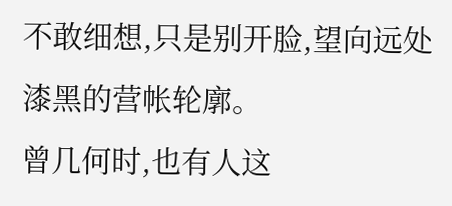不敢细想,只是别开脸,望向远处漆黑的营帐轮廓。
曾几何时,也有人这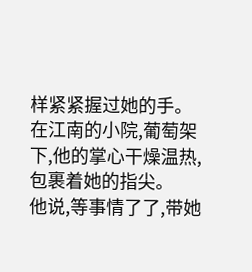样紧紧握过她的手。
在江南的小院,葡萄架下,他的掌心干燥温热,包裹着她的指尖。
他说,等事情了了,带她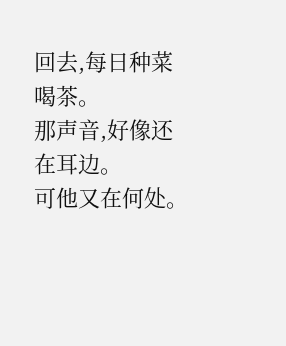回去,每日种菜喝茶。
那声音,好像还在耳边。
可他又在何处。